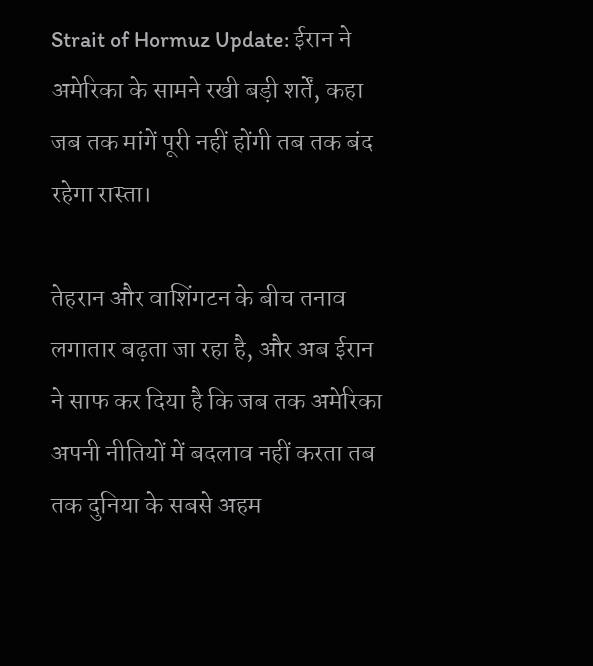Strait of Hormuz Update: ईरान ने अमेरिका के सामने रखी बड़ी शर्तें, कहा जब तक मांगें पूरी नहीं होंगी तब तक बंद रहेगा रास्ता।

तेहरान और वाशिंगटन के बीच तनाव लगातार बढ़ता जा रहा है, और अब ईरान ने साफ कर दिया है कि जब तक अमेरिका अपनी नीतियों में बदलाव नहीं करता तब तक दुनिया के सबसे अहम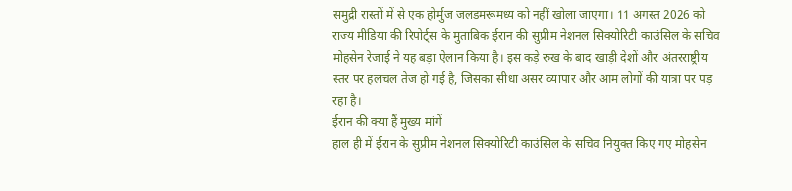समुद्री रास्तों में से एक होर्मुज जलडमरूमध्य को नहीं खोला जाएगा। 11 अगस्त 2026 को राज्य मीडिया की रिपोर्ट्स के मुताबिक ईरान की सुप्रीम नेशनल सिक्योरिटी काउंसिल के सचिव मोहसेन रेजाई ने यह बड़ा ऐलान किया है। इस कड़े रुख के बाद खाड़ी देशों और अंतरराष्ट्रीय स्तर पर हलचल तेज हो गई है, जिसका सीधा असर व्यापार और आम लोगों की यात्रा पर पड़ रहा है।
ईरान की क्या हैं मुख्य मांगें
हाल ही में ईरान के सुप्रीम नेशनल सिक्योरिटी काउंसिल के सचिव नियुक्त किए गए मोहसेन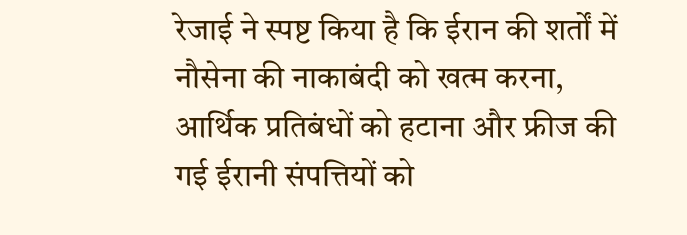रेजाई ने स्पष्ट किया है कि ईरान की शर्तों में नौसेना की नाकाबंदी को खत्म करना, आर्थिक प्रतिबंधों को हटाना और फ्रीज की गई ईरानी संपत्तियों को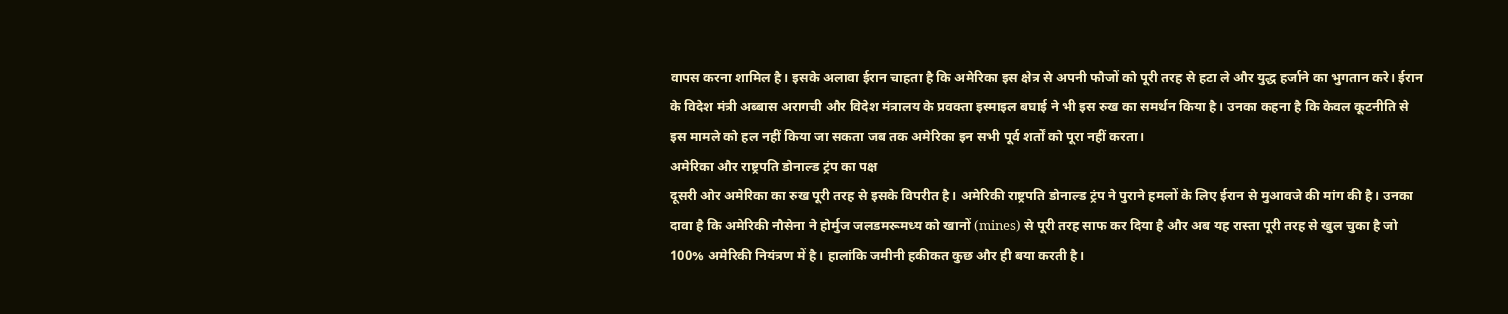वापस करना शामिल है। इसके अलावा ईरान चाहता है कि अमेरिका इस क्षेत्र से अपनी फौजों को पूरी तरह से हटा ले और युद्ध हर्जाने का भुगतान करे। ईरान के विदेश मंत्री अब्बास अरागची और विदेश मंत्रालय के प्रवक्ता इस्माइल बघाई ने भी इस रुख का समर्थन किया है। उनका कहना है कि केवल कूटनीति से इस मामले को हल नहीं किया जा सकता जब तक अमेरिका इन सभी पूर्व शर्तों को पूरा नहीं करता।
अमेरिका और राष्ट्रपति डोनाल्ड ट्रंप का पक्ष
दूसरी ओर अमेरिका का रुख पूरी तरह से इसके विपरीत है। अमेरिकी राष्ट्रपति डोनाल्ड ट्रंप ने पुराने हमलों के लिए ईरान से मुआवजे की मांग की है। उनका दावा है कि अमेरिकी नौसेना ने होर्मुज जलडमरूमध्य को खानों (mines) से पूरी तरह साफ कर दिया है और अब यह रास्ता पूरी तरह से खुल चुका है जो 100% अमेरिकी नियंत्रण में है। हालांकि जमीनी हकीकत कुछ और ही बया करती है।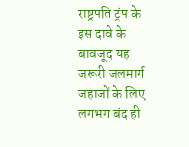राष्ट्रपति ट्रंप के इस दावे के बावजूद यह जरूरी जलमार्ग जहाजों के लिए लगभग बंद ही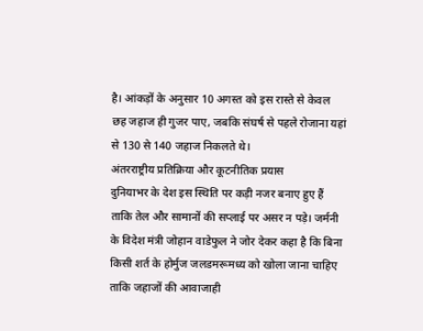है। आंकड़ों के अनुसार 10 अगस्त को इस रास्ते से केवल छह जहाज ही गुजर पाए, जबकि संघर्ष से पहले रोजाना यहां से 130 से 140 जहाज निकलते थे।
अंतरराष्ट्रीय प्रतिक्रिया और कूटनीतिक प्रयास
दुनियाभर के देश इस स्थिति पर कड़ी नजर बनाए हुए हैं ताकि तेल और सामानों की सप्लाई पर असर न पड़े। जर्मनी के विदेश मंत्री जोहान वाडेफुल ने जोर देकर कहा है कि बिना किसी शर्त के होर्मुज जलडमरूमध्य को खोला जाना चाहिए ताकि जहाजों की आवाजाही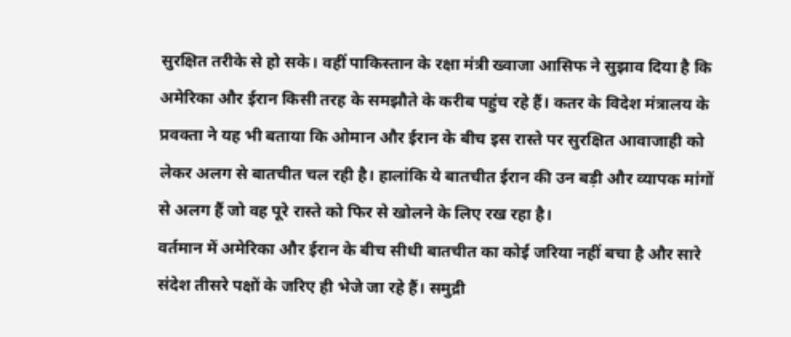सुरक्षित तरीके से हो सके। वहीं पाकिस्तान के रक्षा मंत्री ख्वाजा आसिफ ने सुझाव दिया है कि अमेरिका और ईरान किसी तरह के समझौते के करीब पहुंच रहे हैं। कतर के विदेश मंत्रालय के प्रवक्ता ने यह भी बताया कि ओमान और ईरान के बीच इस रास्ते पर सुरक्षित आवाजाही को लेकर अलग से बातचीत चल रही है। हालांकि ये बातचीत ईरान की उन बड़ी और व्यापक मांगों से अलग हैं जो वह पूरे रास्ते को फिर से खोलने के लिए रख रहा है।
वर्तमान में अमेरिका और ईरान के बीच सीधी बातचीत का कोई जरिया नहीं बचा है और सारे संदेश तीसरे पक्षों के जरिए ही भेजे जा रहे हैं। समुद्री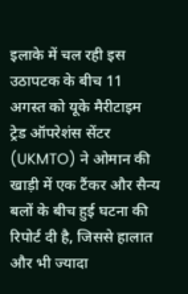इलाके में चल रही इस उठापटक के बीच 11 अगस्त को यूके मैरीटाइम ट्रेड ऑपरेशंस सेंटर (UKMTO) ने ओमान की खाड़ी में एक टैंकर और सैन्य बलों के बीच हुई घटना की रिपोर्ट दी है, जिससे हालात और भी ज्यादा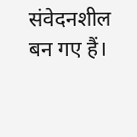संवेदनशील बन गए हैं।